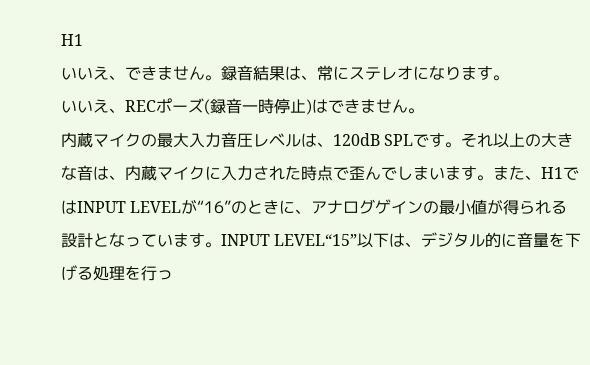H1
いいえ、できません。録音結果は、常にステレオになります。
いいえ、RECポーズ(録音一時停止)はできません。
内蔵マイクの最大入力音圧レベルは、120dB SPLです。それ以上の大きな音は、内蔵マイクに入力された時点で歪んでしまいます。また、H1ではINPUT LEVELが“16”のときに、アナログゲインの最小値が得られる設計となっています。INPUT LEVEL“15”以下は、デジタル的に音量を下げる処理を行っ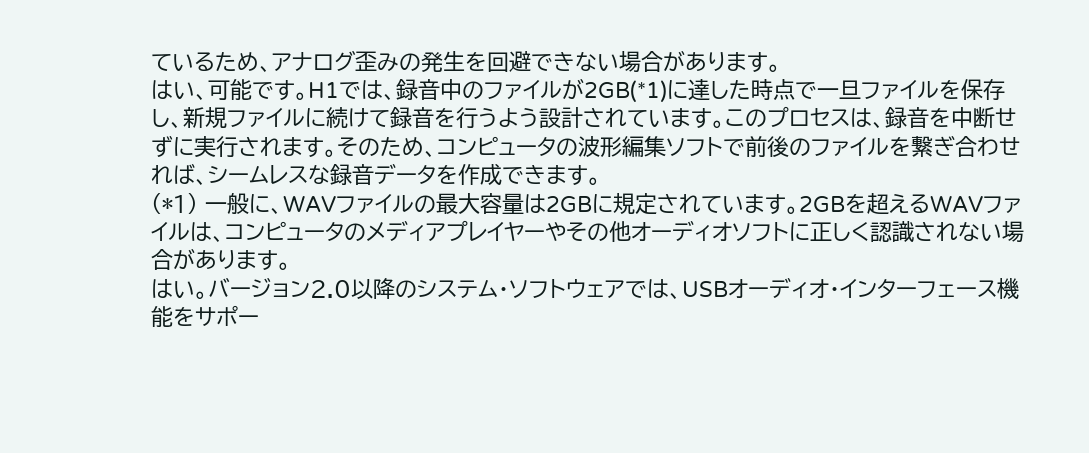ているため、アナログ歪みの発生を回避できない場合があります。
はい、可能です。H1では、録音中のファイルが2GB(*1)に達した時点で一旦ファイルを保存し、新規ファイルに続けて録音を行うよう設計されています。このプロセスは、録音を中断せずに実行されます。そのため、コンピュータの波形編集ソフトで前後のファイルを繋ぎ合わせれば、シームレスな録音データを作成できます。
(*1) 一般に、WAVファイルの最大容量は2GBに規定されています。2GBを超えるWAVファイルは、コンピュータのメディアプレイヤーやその他オーディオソフトに正しく認識されない場合があります。
はい。バージョン2.0以降のシステム・ソフトウェアでは、USBオーディオ・インターフェース機能をサポー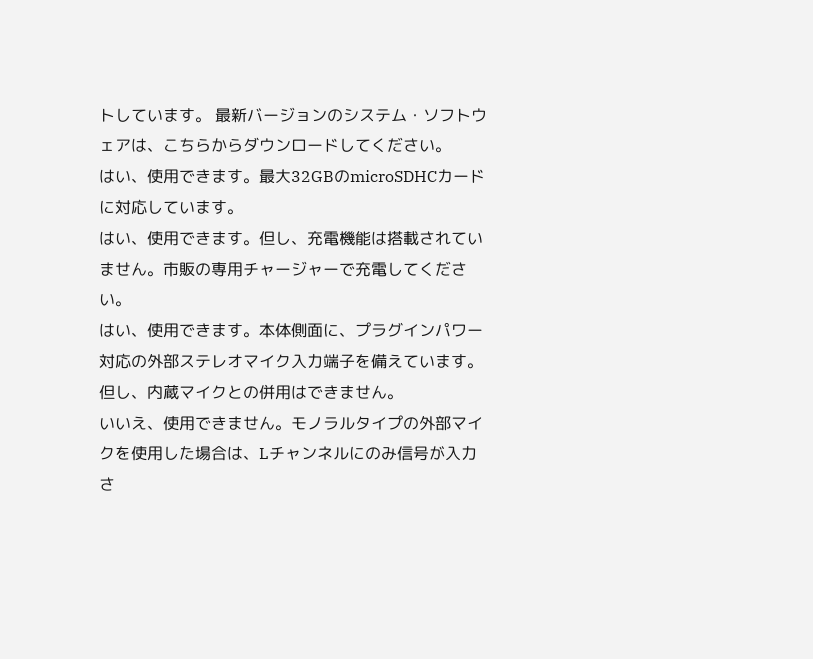トしています。 最新バージョンのシステム・ソフトウェアは、こちらからダウンロードしてください。
はい、使用できます。最大32GBのmicroSDHCカードに対応しています。
はい、使用できます。但し、充電機能は搭載されていません。市販の専用チャージャーで充電してください。
はい、使用できます。本体側面に、プラグインパワー対応の外部ステレオマイク入力端子を備えています。但し、内蔵マイクとの併用はできません。
いいえ、使用できません。モノラルタイプの外部マイクを使用した場合は、Lチャンネルにのみ信号が入力さ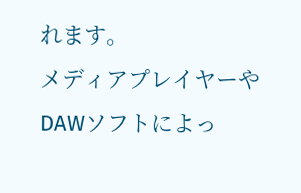れます。
メディアプレイヤーやDAWソフトによっ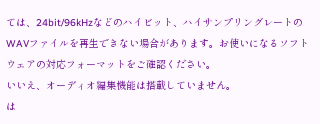ては、24bit/96kHzなどのハイビット、ハイサンプリングレートのWAVファイルを再生できない場合があります。お使いになるソフトウェアの対応フォーマットをご確認ください。
いいえ、オーディオ編集機能は搭載していません。
は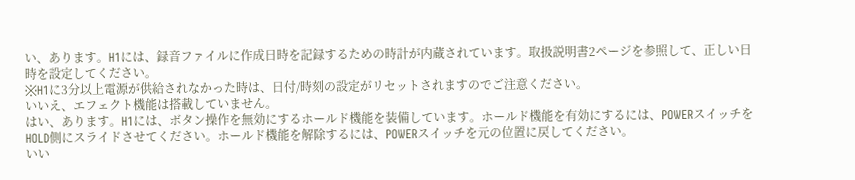い、あります。H1には、録音ファイルに作成日時を記録するための時計が内蔵されています。取扱説明書2ページを参照して、正しい日時を設定してください。
※H1に3分以上電源が供給されなかった時は、日付/時刻の設定がリセットされますのでご注意ください。
いいえ、エフェクト機能は搭載していません。
はい、あります。H1には、ボタン操作を無効にするホールド機能を装備しています。ホールド機能を有効にするには、POWERスイッチをHOLD側にスライドさせてください。ホールド機能を解除するには、POWERスイッチを元の位置に戻してください。
いい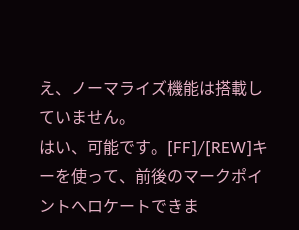え、ノーマライズ機能は搭載していません。
はい、可能です。[FF]/[REW]キーを使って、前後のマークポイントへロケートできま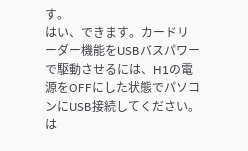す。
はい、できます。カードリーダー機能をUSBバスパワーで駆動させるには、H1の電源をOFFにした状態でパソコンにUSB接続してください。
は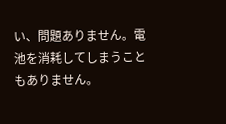い、問題ありません。電池を消耗してしまうこともありません。